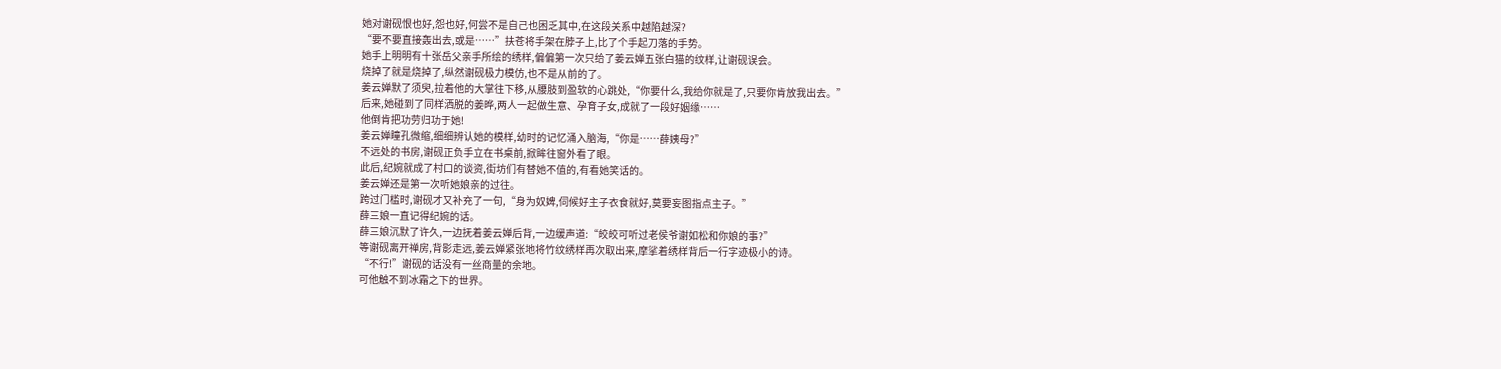她对谢砚恨也好,怨也好,何尝不是自己也困乏其中,在这段关系中越陷越深?
“要不要直接轰出去,或是……”扶苍将手架在脖子上,比了个手起刀落的手势。
她手上明明有十张岳父亲手所绘的绣样,偏偏第一次只给了姜云婵五张白猫的纹样,让谢砚误会。
烧掉了就是烧掉了,纵然谢砚极力模仿,也不是从前的了。
姜云婵默了须臾,拉着他的大掌往下移,从腰肢到盈软的心跳处,“你要什么,我给你就是了,只要你肯放我出去。”
后来,她碰到了同样洒脱的姜晔,两人一起做生意、孕育子女,成就了一段好姻缘……
他倒肯把功劳归功于她!
姜云婵瞳孔微缩,细细辨认她的模样,幼时的记忆涌入脑海,“你是……薛姨母?”
不远处的书房,谢砚正负手立在书桌前,掀眸往窗外看了眼。
此后,纪婉就成了村口的谈资,街坊们有替她不值的,有看她笑话的。
姜云婵还是第一次听她娘亲的过往。
跨过门槛时,谢砚才又补充了一句,“身为奴婢,伺候好主子衣食就好,莫要妄图指点主子。”
薛三娘一直记得纪婉的话。
薛三娘沉默了许久,一边抚着姜云婵后背,一边缓声道:“皎皎可听过老侯爷谢如松和你娘的事?”
等谢砚离开禅房,背影走远,姜云婵紧张地将竹纹绣样再次取出来,摩挲着绣样背后一行字迹极小的诗。
“不行!”谢砚的话没有一丝商量的余地。
可他触不到冰霜之下的世界。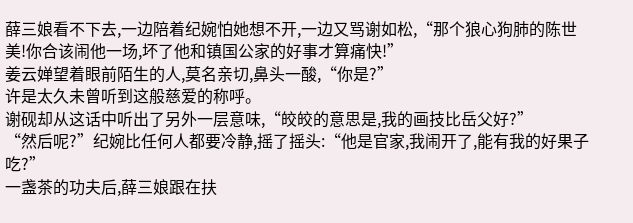薛三娘看不下去,一边陪着纪婉怕她想不开,一边又骂谢如松,“那个狼心狗肺的陈世美!你合该闹他一场,坏了他和镇国公家的好事才算痛快!”
姜云婵望着眼前陌生的人,莫名亲切,鼻头一酸,“你是?”
许是太久未曾听到这般慈爱的称呼。
谢砚却从这话中听出了另外一层意味,“皎皎的意思是,我的画技比岳父好?”
“然后呢?”纪婉比任何人都要冷静,摇了摇头:“他是官家,我闹开了,能有我的好果子吃?”
一盏茶的功夫后,薛三娘跟在扶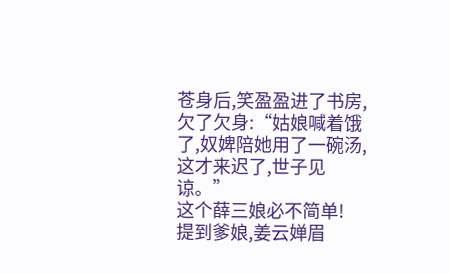苍身后,笑盈盈进了书房,欠了欠身:“姑娘喊着饿了,奴婢陪她用了一碗汤,这才来迟了,世子见谅。”
这个薛三娘必不简单!
提到爹娘,姜云婵眉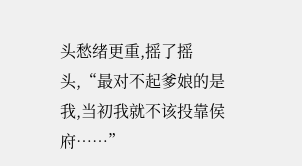头愁绪更重,摇了摇头,“最对不起爹娘的是我,当初我就不该投靠侯府……”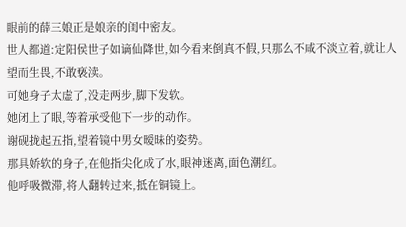眼前的薛三娘正是娘亲的闺中密友。
世人都道:定阳侯世子如谪仙降世,如今看来倒真不假,只那么不咸不淡立着,就让人望而生畏,不敢亵渎。
可她身子太虚了,没走两步,脚下发软。
她闭上了眼,等着承受他下一步的动作。
谢砚拢起五指,望着镜中男女暧昧的姿势。
那具娇软的身子,在他指尖化成了水,眼神迷离,面色潮红。
他呼吸微滞,将人翻转过来,抵在铜镜上。